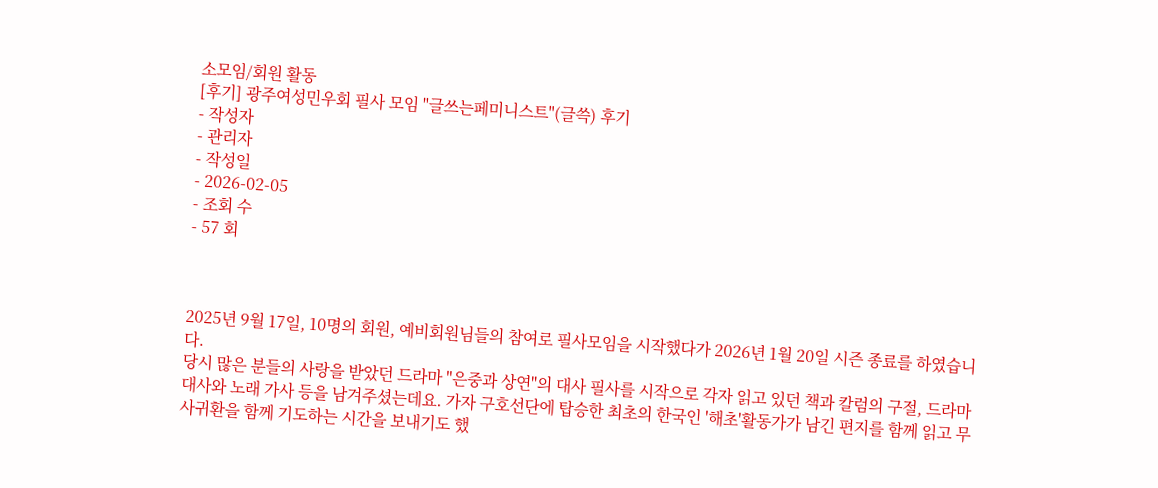소모임/회원 활동
[후기] 광주여성민우회 필사 모임 "글쓰는페미니스트"(글쓱) 후기
- 작성자
- 관리자
- 작성일
- 2026-02-05
- 조회 수
- 57 회



2025년 9월 17일, 10명의 회원, 예비회원님들의 참여로 필사모임을 시작했다가 2026년 1월 20일 시즌 종료를 하였습니다.
당시 많은 분들의 사랑을 받았던 드라마 "은중과 상연"의 대사 필사를 시작으로 각자 읽고 있던 책과 칼럼의 구절, 드라마 대사와 노래 가사 등을 남겨주셨는데요. 가자 구호선단에 탑승한 최초의 한국인 '해초'활동가가 남긴 편지를 함께 읽고 무사귀환을 함께 기도하는 시간을 보내기도 했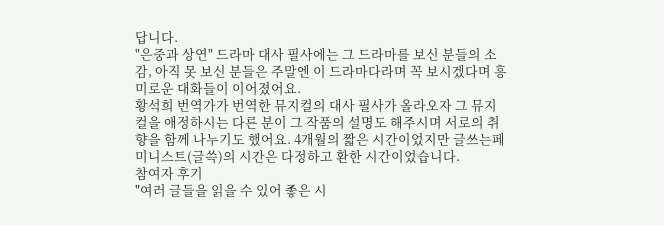답니다.
"은중과 상연" 드라마 대사 필사에는 그 드라마를 보신 분들의 소감, 아직 못 보신 분들은 주말엔 이 드라마다라며 꼭 보시겠다며 흥미로운 대화들이 이어졌어요.
황석희 번역가가 번역한 뮤지컬의 대사 필사가 올라오자 그 뮤지컬을 애정하시는 다른 분이 그 작품의 설명도 해주시며 서로의 취향을 함께 나누기도 했어요. 4개월의 짧은 시간이었지만 글쓰는페미니스트(글쓱)의 시간은 다정하고 환한 시간이었습니다.
참여자 후기
"여러 글들을 읽을 수 있어 좋은 시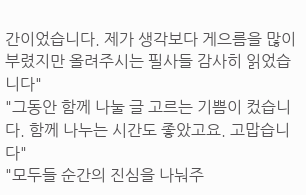간이었습니다. 제가 생각보다 게으름을 많이 부렸지만 올려주시는 필사들 감사히 읽었습니다"
"그동안 함께 나눌 글 고르는 기쁨이 컸습니다. 함께 나누는 시간도 좋았고요. 고맙습니다"
"모두들 순간의 진심을 나눠주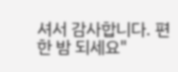셔서 감사합니다. 편한 밤 되세요"